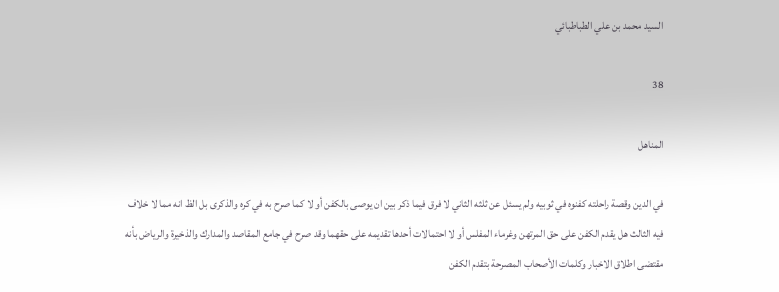السيد محمد بن علي الطباطبائي

38

المناهل

في الدين وقصة راحلته كفنوه في ثوبيه ولم يسئل عن ثلثه الثاني لا فرق فيما ذكر بين ان يوصى بالكفن أو لا كما صرح به في كره والذكرى بل الظ انه مما لا خلاف فيه الثالث هل يقدم الكفن على حق المرتهن وغرماء المفلس أو لا احتمالات أحدها تقديمه على حقهما وقد صرح في جامع المقاصد والمدارك والذخيرة والرياض بأنه مقتضى اطلاق الاخبار وكلمات الأصحاب المصرحة بتقدم الكفن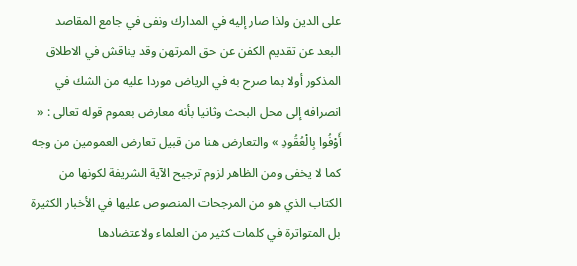على الدين ولذا صار إليه في المدارك ونفى في جامع المقاصد البعد عن تقديم الكفن عن حق المرتهن وقد يناقش في الاطلاق المذكور أولا بما صرح به في الرياض موردا عليه من الشك في انصرافه إلى محل البحث وثانيا بأنه معارض بعموم قوله تعالى : « أَوْفُوا بِالْعُقُودِ » والتعارض هنا من قبيل تعارض العمومين من وجه كما لا يخفى ومن الظاهر لزوم ترجيح الآية الشريفة لكونها من الكتاب الذي هو من المرجحات المنصوص عليها في الأخبار الكثيرة بل المتواترة في كلمات كثير من العلماء ولاعتضادها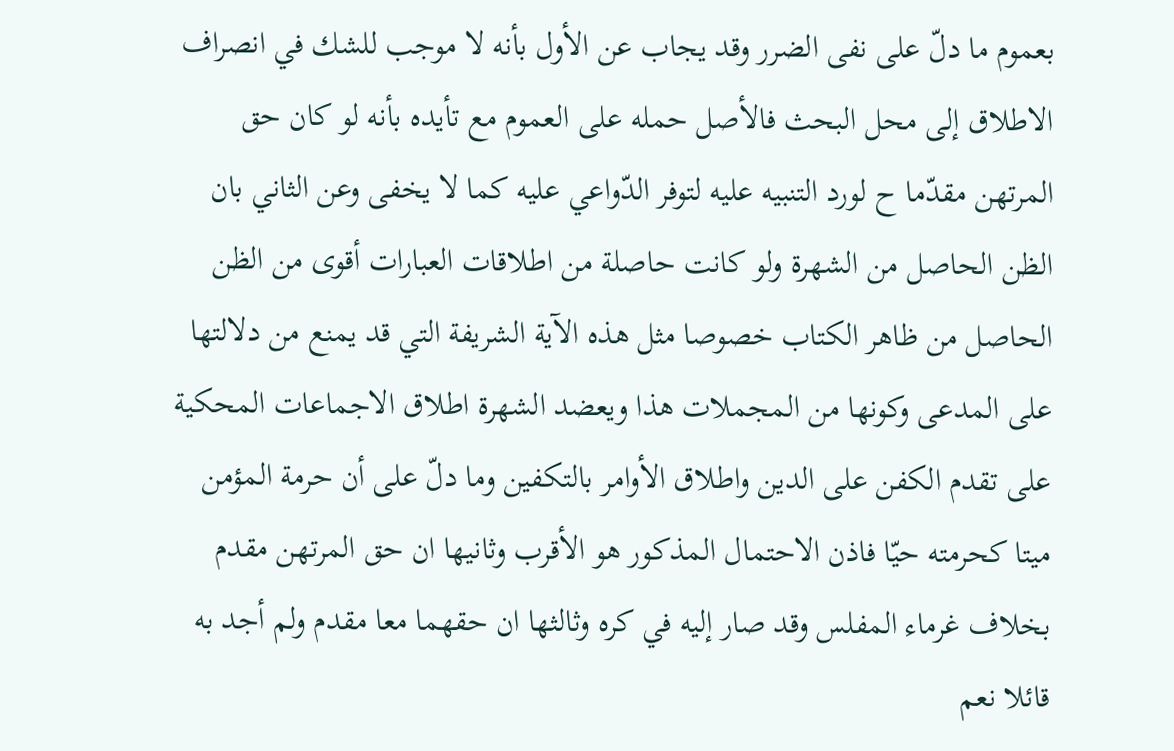بعموم ما دلّ على نفى الضرر وقد يجاب عن الأول بأنه لا موجب للشك في انصراف الاطلاق إلى محل البحث فالأصل حمله على العموم مع تأيده بأنه لو كان حق المرتهن مقدّما ح لورد التنبيه عليه لتوفر الدّواعي عليه كما لا يخفى وعن الثاني بان الظن الحاصل من الشهرة ولو كانت حاصلة من اطلاقات العبارات أقوى من الظن الحاصل من ظاهر الكتاب خصوصا مثل هذه الآية الشريفة التي قد يمنع من دلالتها على المدعى وكونها من المجملات هذا ويعضد الشهرة اطلاق الاجماعات المحكية على تقدم الكفن على الدين واطلاق الأوامر بالتكفين وما دلّ على أن حرمة المؤمن ميتا كحرمته حيّا فاذن الاحتمال المذكور هو الأقرب وثانيها ان حق المرتهن مقدم بخلاف غرماء المفلس وقد صار إليه في كره وثالثها ان حقهما معا مقدم ولم أجد به قائلا نعم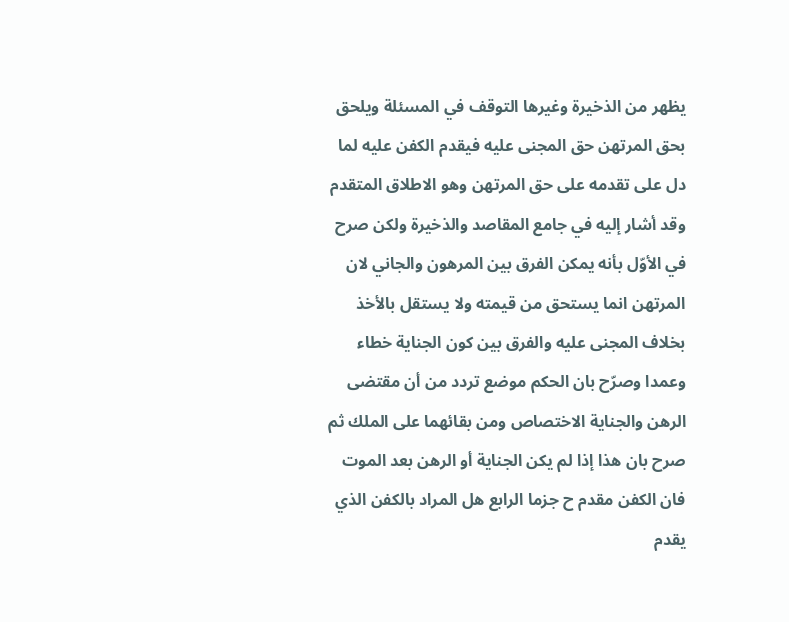يظهر من الذخيرة وغيرها التوقف في المسئلة ويلحق بحق المرتهن حق المجنى عليه فيقدم الكفن عليه لما دل على تقدمه على حق المرتهن وهو الاطلاق المتقدم وقد أشار إليه في جامع المقاصد والذخيرة ولكن صرح في الأوّل بأنه يمكن الفرق بين المرهون والجاني لان المرتهن انما يستحق من قيمته ولا يستقل بالأخذ بخلاف المجنى عليه والفرق بين كون الجناية خطاء وعمدا وصرّح بان الحكم موضع تردد من أن مقتضى الرهن والجناية الاختصاص ومن بقائهما على الملك ثم صرح بان هذا إذا لم يكن الجناية أو الرهن بعد الموت فان الكفن مقدم ح جزما الرابع هل المراد بالكفن الذي يقدم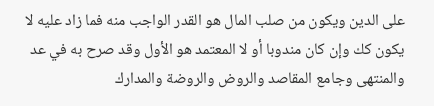على الدين ويكون من صلب المال هو القدر الواجب منه فما زاد عليه لا يكون كك وإن كان مندوبا أو لا المعتمد هو الأول وقد صرح به في عد والمنتهى وجامع المقاصد والروض والروضة والمدارك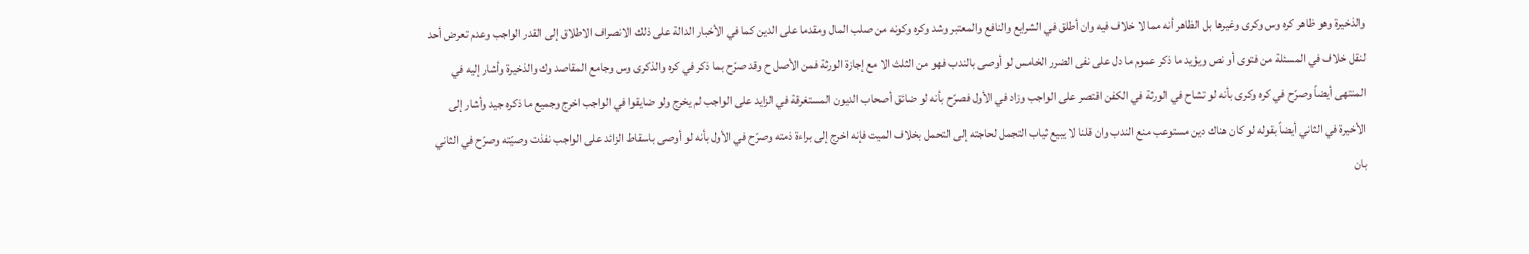والذخيرة وهو ظاهر كره وس وكرى وغيرها بل الظاهر أنه مما لا خلاف فيه وان أطلق في الشرايع والنافع والمعتبر وشد وكره وكونه من صلب المال ومقدما على الدين كما في الأخبار الدالة على ذلك الانصراف الاطلاق إلى القدر الواجب وعدم تعرض أحد لنقل خلاف في المسئلة من فتوى أو نص ويؤيد ما ذكر عموم ما دل على نفى الضرر الخامس لو أوصى بالندب فهو من الثلث الا مع إجازة الورثة فمن الأصل ح وقد صرّح بما ذكر في كره والذكرى وس وجامع المقاصد وك والذخيرة وأشار إليه في المنتهى أيضاً وصرّح في كره وكرى بأنه لو تشاح في الورثة في الكفن اقتصر على الواجب وزاد في الأول فصرّح بأنه لو ضائق أصحاب الديون المستغرقة في الزايد على الواجب لم يخرج ولو ضايقوا في الواجب اخرج وجميع ما ذكره جيد وأشار إلى الأخيرة في الثاني أيضاً بقوله لو كان هناك دين مستوعب منع الندب وان قلنا لا يبيع ثياب التجمل لحاجته إلى التحمل بخلاف الميت فإنه اخرج إلى براءة ذمته وصرّح في الأول بأنه لو أوصى باسقاط الزائد على الواجب نفذت وصيّته وصرّح في الثاني بان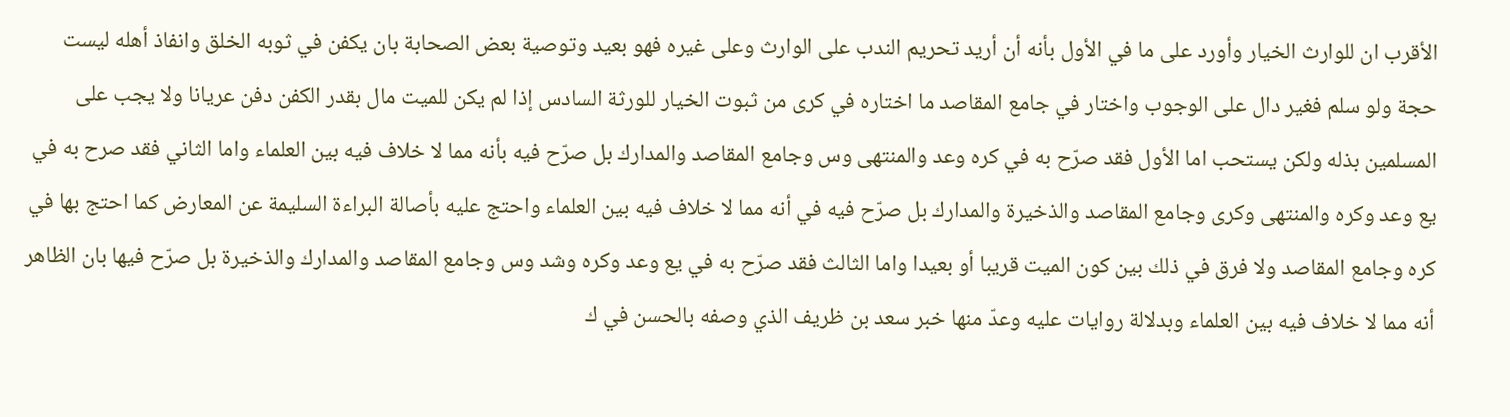الأقرب ان للوارث الخيار وأورد على ما في الأول بأنه أن أريد تحريم الندب على الوارث وعلى غيره فهو بعيد وتوصية بعض الصحابة بان يكفن في ثوبه الخلق وانفاذ أهله ليست حجة ولو سلم فغير دال على الوجوب واختار في جامع المقاصد ما اختاره في كرى من ثبوت الخيار للورثة السادس إذا لم يكن للميت مال بقدر الكفن دفن عريانا ولا يجب على المسلمين بذله ولكن يستحب اما الأول فقد صرّح به في كره وعد والمنتهى وس وجامع المقاصد والمدارك بل صرّح فيه بأنه مما لا خلاف فيه بين العلماء واما الثاني فقد صرح به في يع وعد وكره والمنتهى وكرى وجامع المقاصد والذخيرة والمدارك بل صرّح فيه في أنه مما لا خلاف فيه بين العلماء واحتج عليه بأصالة البراءة السليمة عن المعارض كما احتج بها في كره وجامع المقاصد ولا فرق في ذلك بين كون الميت قريبا أو بعيدا واما الثالث فقد صرّح به في يع وعد وكره وشد وس وجامع المقاصد والمدارك والذخيرة بل صرّح فيها بان الظاهر أنه مما لا خلاف فيه بين العلماء وبدلالة روايات عليه وعدّ منها خبر سعد بن ظريف الذي وصفه بالحسن في ك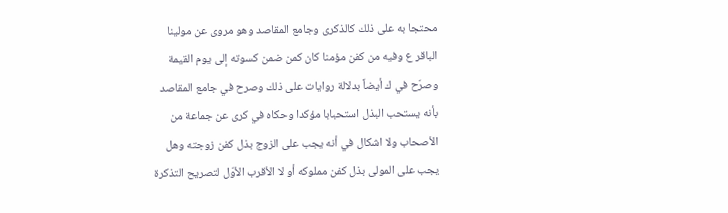محتجا به على ذلك كالذكرى وجامع المقاصد وهو مروى عن مولينا الباقر ع وفيه من كفن مؤمنا كان كمن ضمن كسوته إلى يوم القيمة وصرّح في ك أيضاً بدلالة روايات على ذلك وصرح في جامع المقاصد بأنه يستحب البذل استحبابا مؤكدا وحكاه في كرى عن جماعة من الأصحاب ولا اشكال في أنه يجب على الزوج بذل كفن زوجته وهل يجب على المولى بذل كفن مملوكه أو لا الأقرب الأوّل لتصريح التذكرة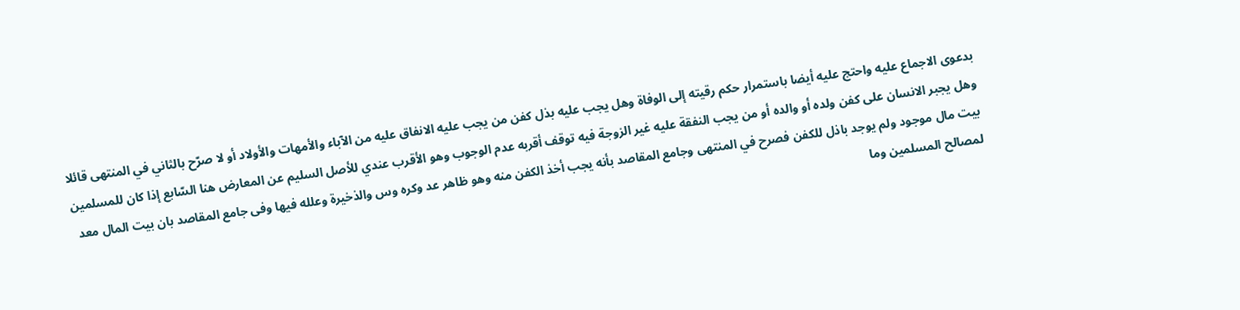بدعوى الاجماع عليه واحتج عليه أيضا باستمرار حكم رقيته إلى الوفاة وهل يجب عليه بذل كفن من يجب عليه الانفاق عليه من الآباء والأمهات والأولاد أو لا صرّح بالثاني في المنتهى قائلا وهل يجبر الانسان على كفن ولده أو والده أو من يجب النفقة عليه غير الزوجة فيه توقف أقربه عدم الوجوب وهو الأقرب عندي للأصل السليم عن المعارض هنا السّابع إذا كان للمسلمين بيت مال موجود ولم يوجد باذل للكفن فصرح في المنتهى وجامع المقاصد بأنه يجب أخذ الكفن منه وهو ظاهر عد وكره وس والذخيرة وعلله فيها وفى جامع المقاصد بان بيت المال معد لمصالح المسلمين وما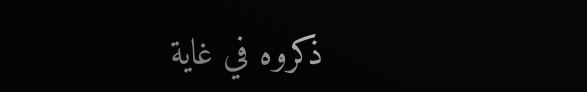ذكروه في غاية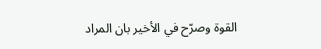القوة وصرّح في الأخير بان المراد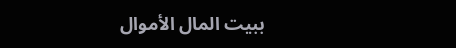ببيت المال الأموال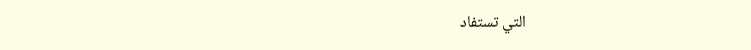التي تستفاد